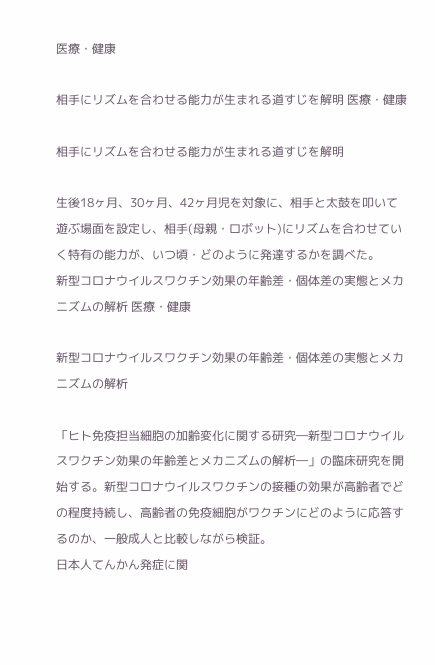医療・健康

相手にリズムを合わせる能力が生まれる道すじを解明 医療・健康

相手にリズムを合わせる能力が生まれる道すじを解明

生後18ヶ月、30ヶ月、42ヶ月児を対象に、相手と太鼓を叩いて遊ぶ場面を設定し、相手(母親・ロボット)にリズムを合わせていく特有の能力が、いつ頃・どのように発達するかを調べた。
新型コロナウイルスワクチン効果の年齢差・個体差の実態とメカニズムの解析 医療・健康

新型コロナウイルスワクチン効果の年齢差・個体差の実態とメカニズムの解析

「ヒト免疫担当細胞の加齢変化に関する研究―新型コロナウイルスワクチン効果の年齢差とメカニズムの解析―」の臨床研究を開始する。新型コロナウイルスワクチンの接種の効果が高齢者でどの程度持続し、高齢者の免疫細胞がワクチンにどのように応答するのか、一般成人と比較しながら検証。
日本人てんかん発症に関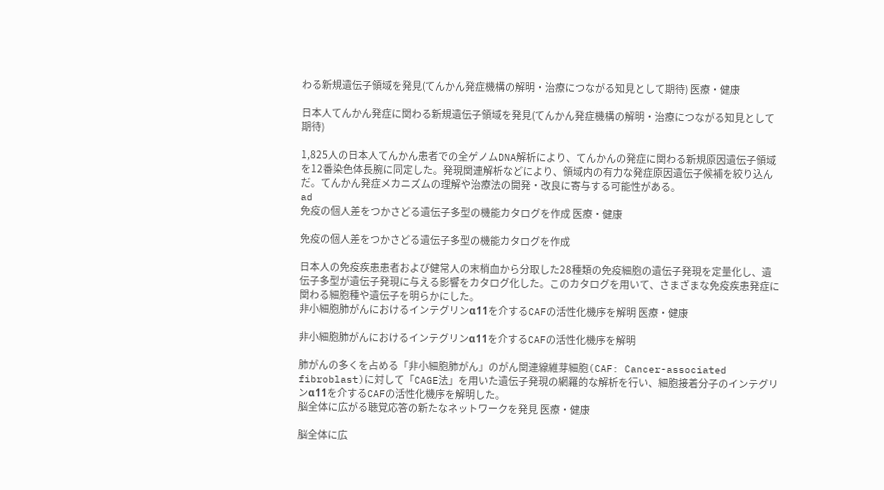わる新規遺伝子領域を発見(てんかん発症機構の解明・治療につながる知見として期待) 医療・健康

日本人てんかん発症に関わる新規遺伝子領域を発見(てんかん発症機構の解明・治療につながる知見として期待)

1,825人の日本人てんかん患者での全ゲノムDNA解析により、てんかんの発症に関わる新規原因遺伝子領域を12番染色体長腕に同定した。発現関連解析などにより、領域内の有力な発症原因遺伝子候補を絞り込んだ。てんかん発症メカニズムの理解や治療法の開発・改良に寄与する可能性がある。
ad
免疫の個人差をつかさどる遺伝子多型の機能カタログを作成 医療・健康

免疫の個人差をつかさどる遺伝子多型の機能カタログを作成

日本人の免疫疾患患者および健常人の末梢血から分取した28種類の免疫細胞の遺伝子発現を定量化し、遺伝子多型が遺伝子発現に与える影響をカタログ化した。このカタログを用いて、さまざまな免疫疾患発症に関わる細胞種や遺伝子を明らかにした。
非小細胞肺がんにおけるインテグリンα11を介するCAFの活性化機序を解明 医療・健康

非小細胞肺がんにおけるインテグリンα11を介するCAFの活性化機序を解明

肺がんの多くを占める「非小細胞肺がん」のがん関連線維芽細胞(CAF: Cancer-associated fibroblast)に対して「CAGE法」を用いた遺伝子発現の網羅的な解析を行い、細胞接着分子のインテグリンα11を介するCAFの活性化機序を解明した。
脳全体に広がる聴覚応答の新たなネットワークを発見 医療・健康

脳全体に広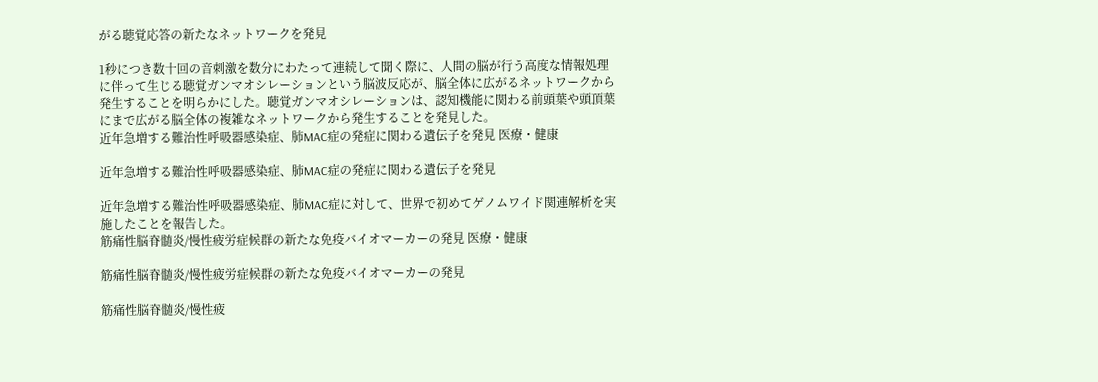がる聴覚応答の新たなネットワークを発見

1秒につき数十回の音刺激を数分にわたって連続して聞く際に、人間の脳が行う高度な情報処理に伴って生じる聴覚ガンマオシレーションという脳波反応が、脳全体に広がるネットワークから発生することを明らかにした。聴覚ガンマオシレーションは、認知機能に関わる前頭葉や頭頂葉にまで広がる脳全体の複雑なネットワークから発生することを発見した。
近年急増する難治性呼吸器感染症、肺MAC症の発症に関わる遺伝子を発見 医療・健康

近年急増する難治性呼吸器感染症、肺MAC症の発症に関わる遺伝子を発見

近年急増する難治性呼吸器感染症、肺MAC症に対して、世界で初めてゲノムワイド関連解析を実施したことを報告した。
筋痛性脳脊髄炎/慢性疲労症候群の新たな免疫バイオマーカーの発見 医療・健康

筋痛性脳脊髄炎/慢性疲労症候群の新たな免疫バイオマーカーの発見

筋痛性脳脊髄炎/慢性疲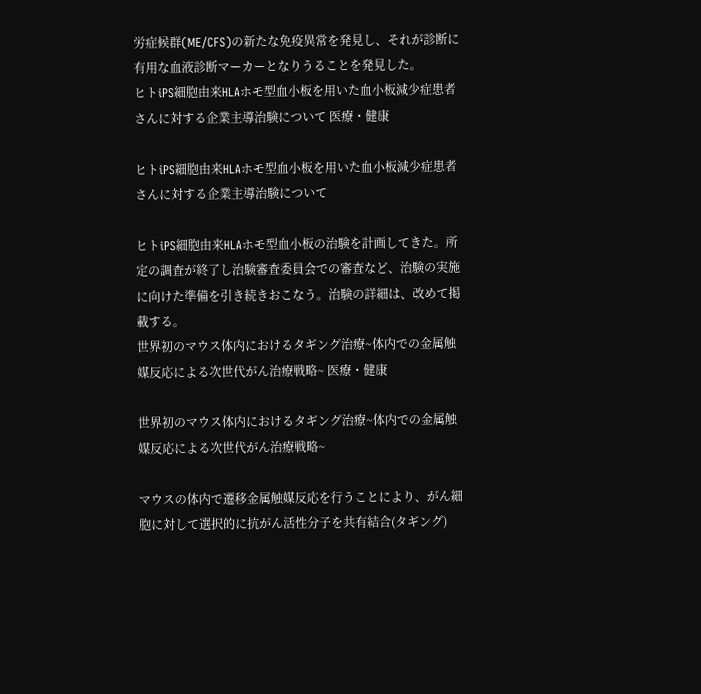労症候群(ME/CFS)の新たな免疫異常を発見し、それが診断に有用な血液診断マーカーとなりうることを発見した。
ヒトiPS細胞由来HLAホモ型血小板を用いた血小板減少症患者さんに対する企業主導治験について 医療・健康

ヒトiPS細胞由来HLAホモ型血小板を用いた血小板減少症患者さんに対する企業主導治験について

ヒトiPS細胞由来HLAホモ型血小板の治験を計画してきた。所定の調査が終了し治験審査委員会での審査など、治験の実施に向けた準備を引き続きおこなう。治験の詳細は、改めて掲載する。
世界初のマウス体内におけるタギング治療~体内での金属触媒反応による次世代がん治療戦略~ 医療・健康

世界初のマウス体内におけるタギング治療~体内での金属触媒反応による次世代がん治療戦略~

マウスの体内で遷移金属触媒反応を行うことにより、がん細胞に対して選択的に抗がん活性分子を共有結合(タギング)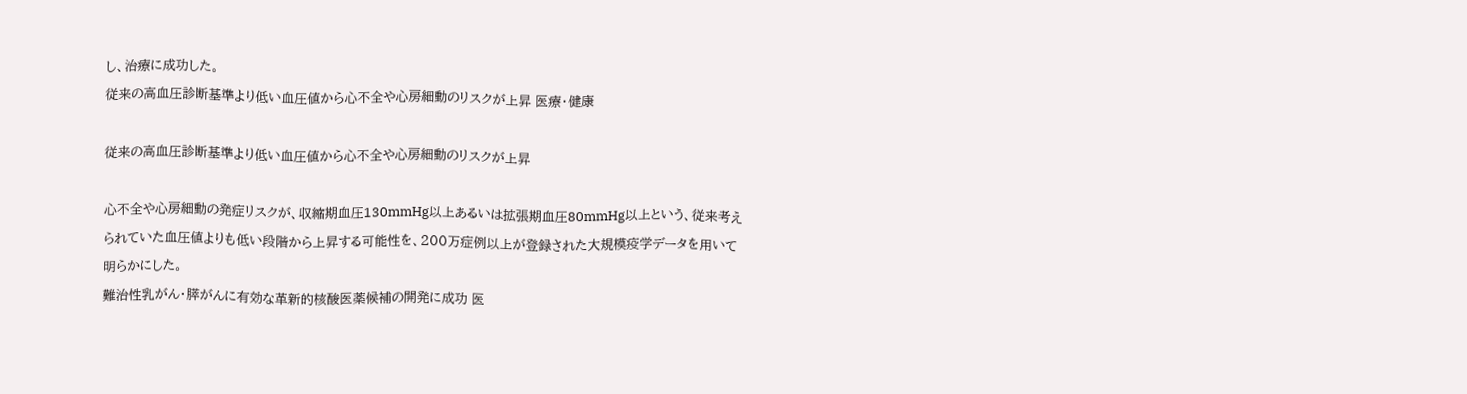し、治療に成功した。
従来の高血圧診断基準より低い血圧値から心不全や心房細動のリスクが上昇 医療・健康

従来の高血圧診断基準より低い血圧値から心不全や心房細動のリスクが上昇

心不全や心房細動の発症リスクが、収縮期血圧130mmHg以上あるいは拡張期血圧80mmHg以上という、従来考えられていた血圧値よりも低い段階から上昇する可能性を、200万症例以上が登録された大規模疫学データを用いて明らかにした。
難治性乳がん・膵がんに有効な革新的核酸医薬候補の開発に成功 医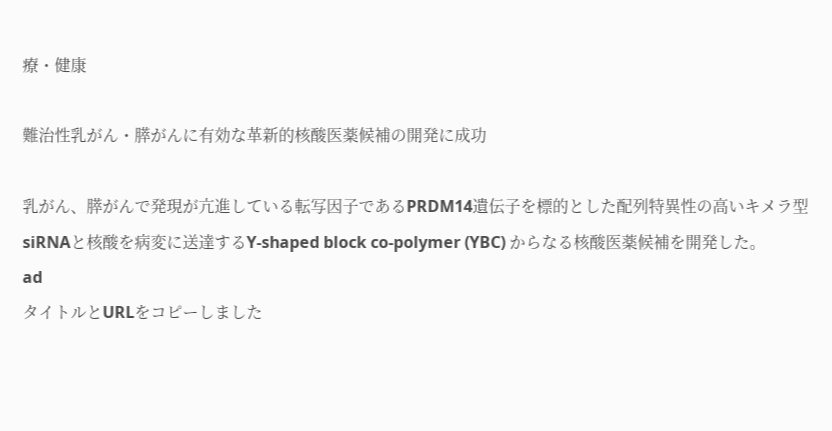療・健康

難治性乳がん・膵がんに有効な革新的核酸医薬候補の開発に成功

乳がん、膵がんで発現が亢進している転写因子であるPRDM14遺伝子を標的とした配列特異性の高いキメラ型siRNAと核酸を病変に送達するY-shaped block co-polymer (YBC) からなる核酸医薬候補を開発した。
ad
タイトルとURLをコピーしました